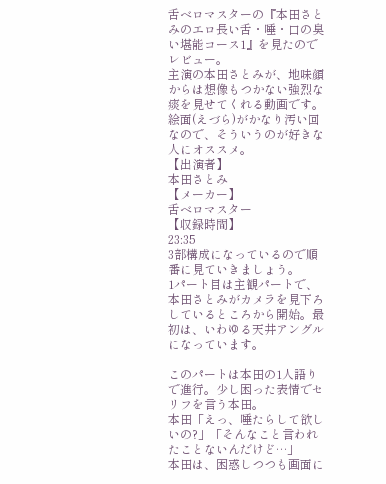舌ベロマスターの『本田さとみのエロ長い舌・唾・口の臭い堪能コース1』を見たのでレビュー。
主演の本田さとみが、地味顔からは想像もつかない強烈な痰を見せてくれる動画です。絵面(えづら)がかなり汚い回なので、そういうのが好きな人にオススメ。
【出演者】
本田さとみ
【メーカー】
舌ベロマスター
【収録時間】
23:35
3部構成になっているので順番に見ていきましょう。
1パート目は主観パートで、本田さとみがカメラを見下ろしているところから開始。最初は、いわゆる天井アングルになっています。

このパートは本田の1人語りで進行。少し困った表情でセリフを言う本田。
本田「えっ、唾たらして欲しいの?」「そんなこと言われたことないんだけど…」
本田は、困惑しつつも画面に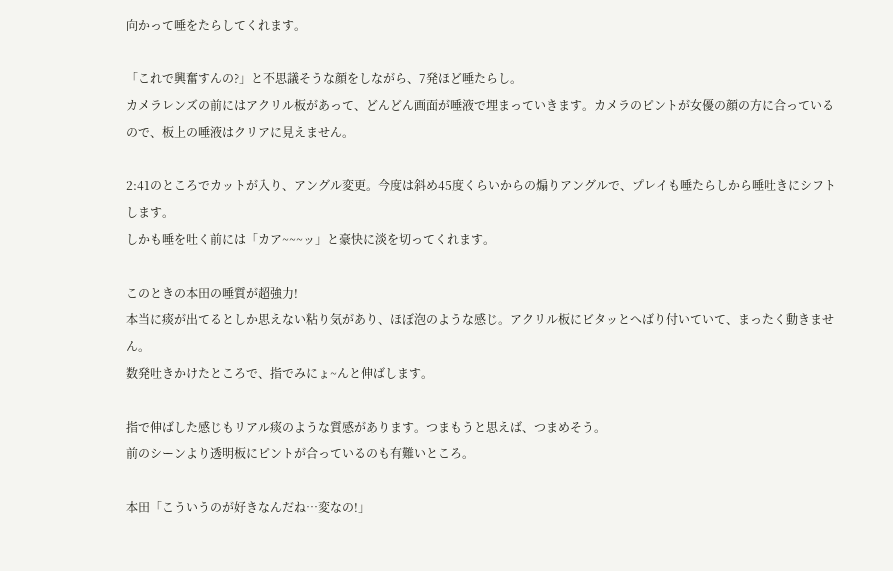向かって唾をたらしてくれます。

「これで興奮すんの?」と不思議そうな顔をしながら、7発ほど唾たらし。
カメラレンズの前にはアクリル板があって、どんどん画面が唾液で埋まっていきます。カメラのピントが女優の顔の方に合っているので、板上の唾液はクリアに見えません。

2:41のところでカットが入り、アングル変更。今度は斜め45度くらいからの煽りアングルで、プレイも唾たらしから唾吐きにシフトします。
しかも唾を吐く前には「カア~~~ッ」と豪快に淡を切ってくれます。

このときの本田の唾質が超強力!
本当に痰が出てるとしか思えない粘り気があり、ほぼ泡のような感じ。アクリル板にビタッとへばり付いていて、まったく動きません。
数発吐きかけたところで、指でみにょ~んと伸ばします。

指で伸ばした感じもリアル痰のような質感があります。つまもうと思えば、つまめそう。
前のシーンより透明板にピントが合っているのも有難いところ。

本田「こういうのが好きなんだね…変なの!」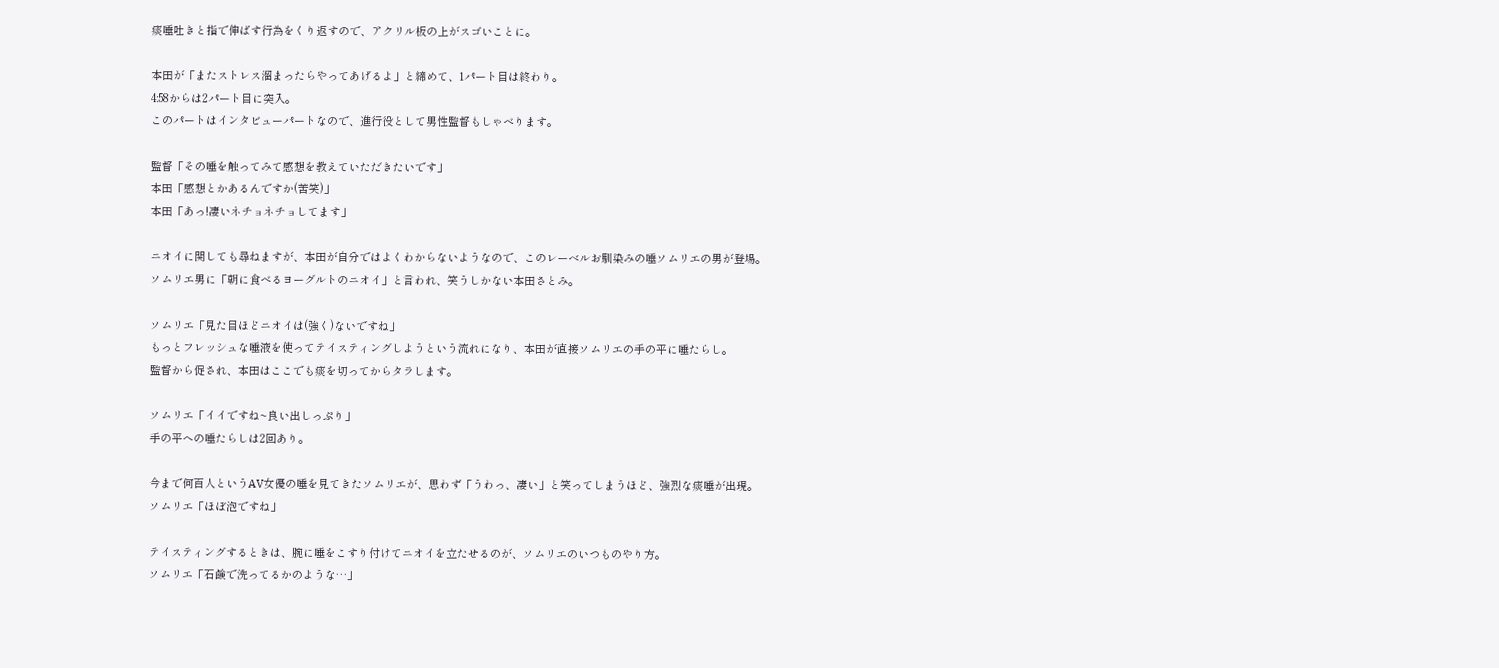痰唾吐きと指で伸ばす行為をくり返すので、アクリル板の上がスゴいことに。

本田が「またストレス溜まったらやってあげるよ」と締めて、1パート目は終わり。
4:58からは2パート目に突入。
このパートはインタビューパートなので、進行役として男性監督もしゃべります。

監督「その唾を触ってみて感想を教えていただきたいです」
本田「感想とかあるんですか(苦笑)」
本田「あっ!凄いネチョネチョしてます」

ニオイに関しても尋ねますが、本田が自分ではよくわからないようなので、このレーベルお馴染みの唾ソムリエの男が登場。
ソムリエ男に「朝に食べるヨーグルトのニオイ」と言われ、笑うしかない本田さとみ。

ソムリエ「見た目ほどニオイは(強く)ないですね」
もっとフレッシュな唾液を使ってテイスティングしようという流れになり、本田が直接ソムリエの手の平に唾たらし。
監督から促され、本田はここでも痰を切ってからタラします。

ソムリエ「イイですね~良い出しっぷり」
手の平への唾たらしは2回あり。

今まで何百人というAV女優の唾を見てきたソムリエが、思わず「うわっ、凄い」と笑ってしまうほど、強烈な痰唾が出現。
ソムリエ「ほぼ泡ですね」

テイスティングするときは、腕に唾をこすり付けてニオイを立たせるのが、ソムリエのいつものやり方。
ソムリエ「石鹸で洗ってるかのような…」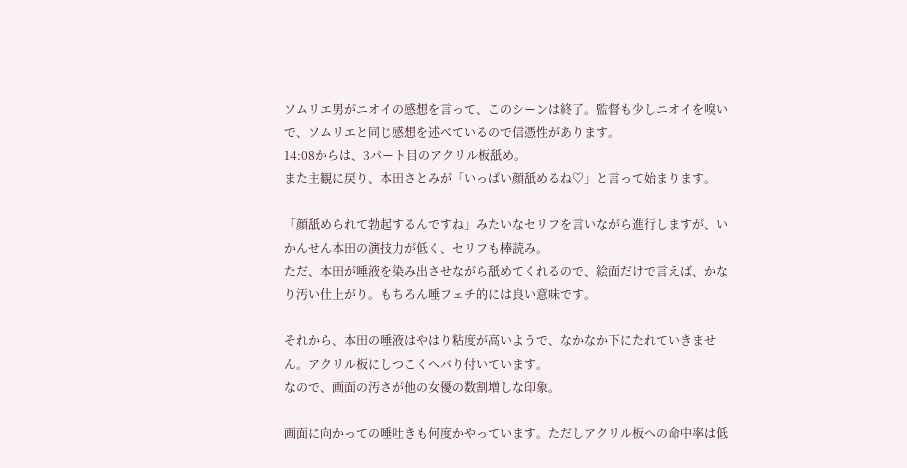ソムリエ男がニオイの感想を言って、このシーンは終了。監督も少しニオイを嗅いで、ソムリエと同じ感想を述べているので信憑性があります。
14:08からは、3パート目のアクリル板舐め。
また主観に戻り、本田さとみが「いっぱい顔舐めるね♡」と言って始まります。

「顔舐められて勃起するんですね」みたいなセリフを言いながら進行しますが、いかんせん本田の演技力が低く、セリフも棒読み。
ただ、本田が唾液を染み出させながら舐めてくれるので、絵面だけで言えば、かなり汚い仕上がり。もちろん唾フェチ的には良い意味です。

それから、本田の唾液はやはり粘度が高いようで、なかなか下にたれていきません。アクリル板にしつこくヘバり付いています。
なので、画面の汚さが他の女優の数割増しな印象。

画面に向かっての唾吐きも何度かやっています。ただしアクリル板への命中率は低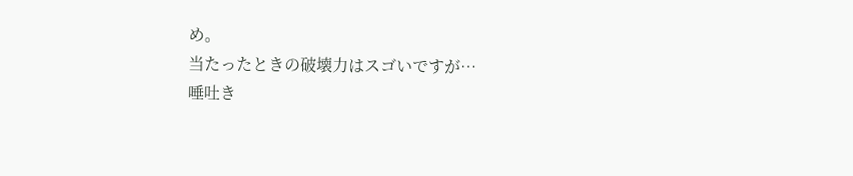め。
当たったときの破壊力はスゴいですが…
唾吐き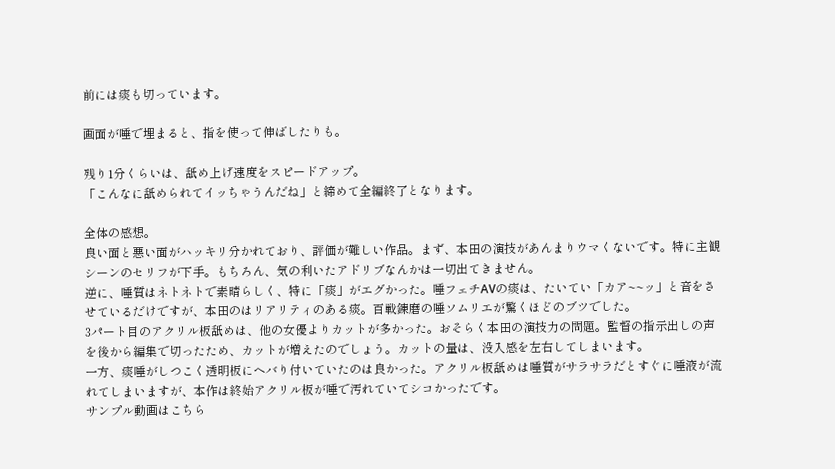前には痰も切っています。

画面が唾で埋まると、指を使って伸ばしたりも。

残り1分くらいは、舐め上げ速度をスピードアップ。
「こんなに舐められてイッちゃうんだね」と締めて全編終了となります。

全体の感想。
良い面と悪い面がハッキリ分かれており、評価が難しい作品。まず、本田の演技があんまりウマくないです。特に主観シーンのセリフが下手。もちろん、気の利いたアドリブなんかは一切出てきません。
逆に、唾質はネトネトで素晴らしく、特に「痰」がエグかった。唾フェチAVの痰は、たいてい「カア~~ッ」と音をさせているだけですが、本田のはリアリティのある痰。百戦錬磨の唾ソムリエが驚くほどのブツでした。
3パート目のアクリル板舐めは、他の女優よりカットが多かった。おそらく本田の演技力の問題。監督の指示出しの声を後から編集で切ったため、カットが増えたのでしょう。カットの量は、没入感を左右してしまいます。
一方、痰唾がしつこく透明板にヘバり付いていたのは良かった。アクリル板舐めは唾質がサラサラだとすぐに唾液が流れてしまいますが、本作は終始アクリル板が唾で汚れていてシコかったです。
サンプル動画はこちら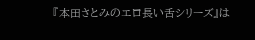『本田さとみのエロ長い舌シリーズ』は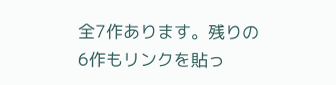全7作あります。残りの6作もリンクを貼っ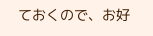ておくので、お好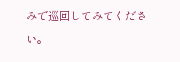みで巡回してみてください。